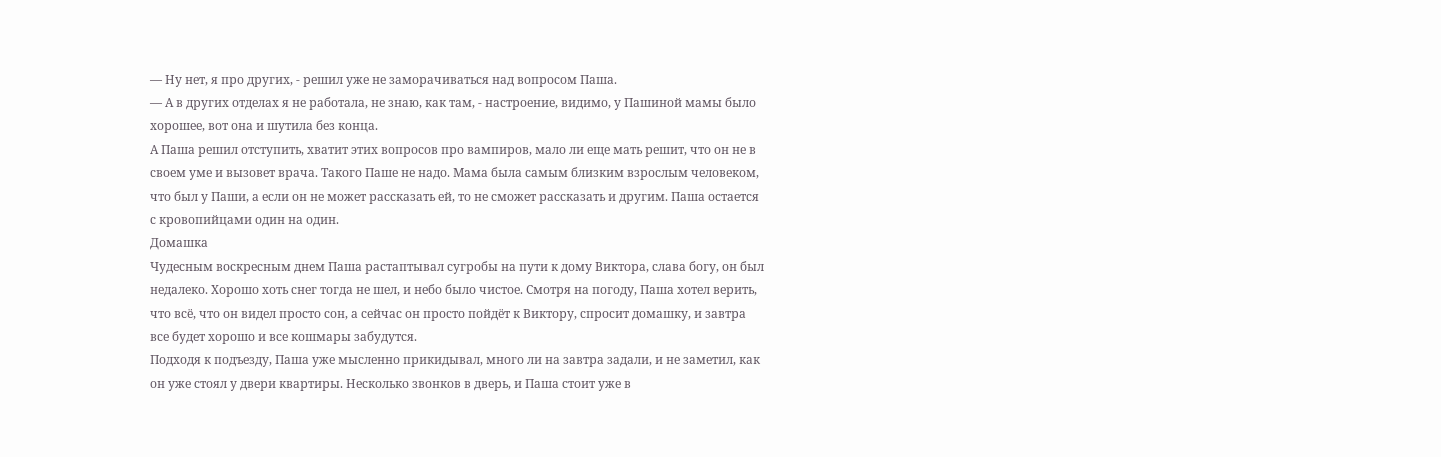— Ну нет, я про других, - решил уже не заморачиваться над вопросом Паша.
— А в других отделах я не работала, не знаю, как там, - настроение, видимо, у Пашиной мамы было хорошее, вот она и шутила без конца.
А Паша решил отступить, хватит этих вопросов про вампиров, мало ли еще мать решит, что он не в своем уме и вызовет врача. Такого Паше не надо. Мама была самым близким взрослым человеком, что был у Паши, а если он не может рассказать ей, то не сможет рассказать и другим. Паша остается с кровопийцами один на один.
Домашка
Чудесным воскресным днем Паша растаптывал сугробы на пути к дому Виктора, слава богу, он был недалеко. Хорошо хоть снег тогда не шел, и небо было чистое. Смотря на погоду, Паша хотел верить, что всё, что он видел просто сон, а сейчас он просто пойдёт к Виктору, спросит домашку, и завтра все будет хорошо и все кошмары забудутся.
Подходя к подъезду, Паша уже мысленно прикидывал, много ли на завтра задали, и не заметил, как он уже стоял у двери квартиры. Несколько звонков в дверь, и Паша стоит уже в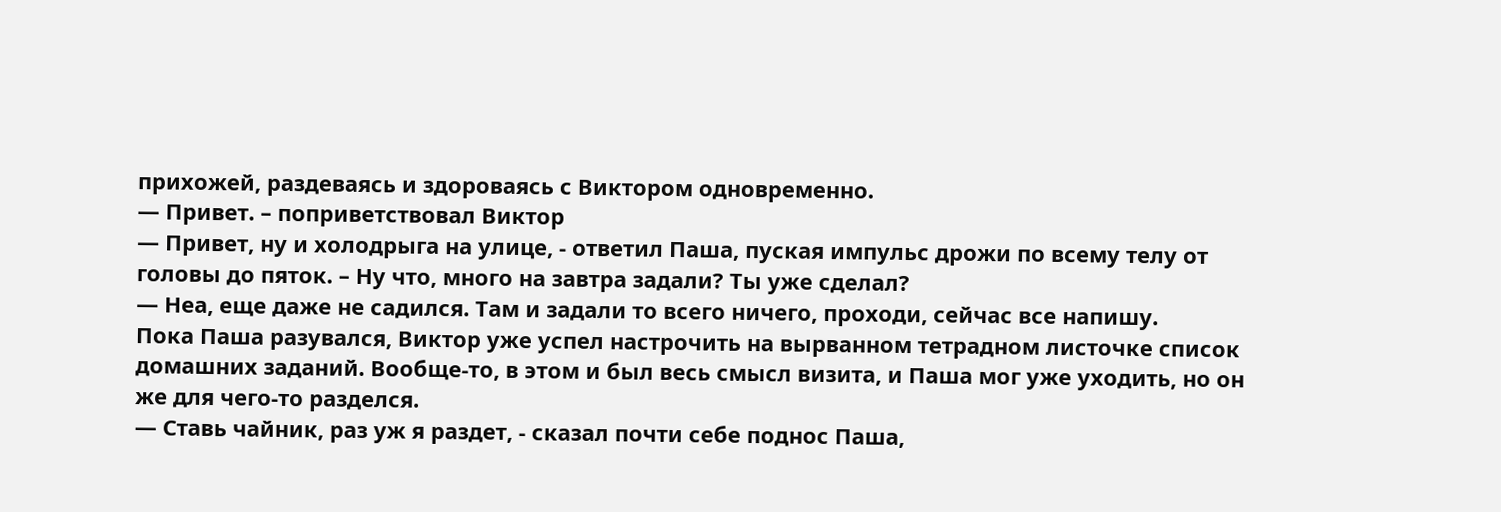прихожей, раздеваясь и здороваясь с Виктором одновременно.
— Привет. – поприветствовал Виктор
— Привет, ну и холодрыга на улице, - ответил Паша, пуская импульс дрожи по всему телу от головы до пяток. – Ну что, много на завтра задали? Ты уже сделал?
— Неа, еще даже не садился. Там и задали то всего ничего, проходи, сейчас все напишу.
Пока Паша разувался, Виктор уже успел настрочить на вырванном тетрадном листочке список домашних заданий. Вообще-то, в этом и был весь смысл визита, и Паша мог уже уходить, но он же для чего-то разделся.
— Ставь чайник, раз уж я раздет, - сказал почти себе поднос Паша,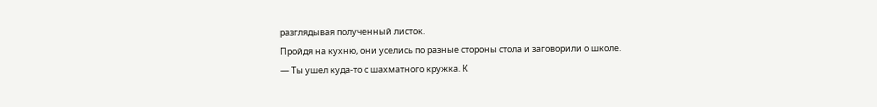разглядывая полученный листок.
Пройдя на кухню, они уселись по разные стороны стола и заговорили о школе.
— Ты ушел куда-то с шахматного кружка. К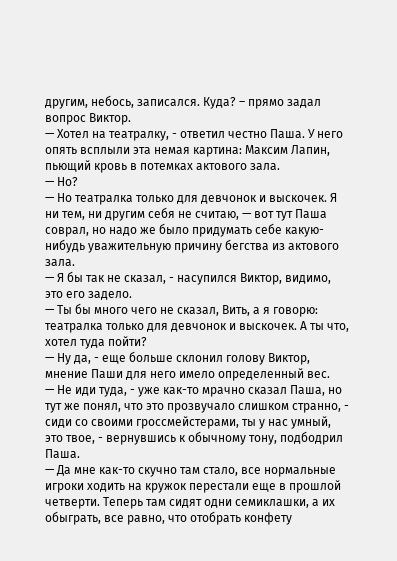другим, небось, записался. Куда? – прямо задал вопрос Виктор.
— Хотел на театралку, - ответил честно Паша. У него опять всплыли эта немая картина: Максим Лапин, пьющий кровь в потемках актового зала.
— Но?
— Но театралка только для девчонок и выскочек. Я ни тем, ни другим себя не считаю, — вот тут Паша соврал, но надо же было придумать себе какую-нибудь уважительную причину бегства из актового зала.
— Я бы так не сказал, - насупился Виктор, видимо, это его задело.
— Ты бы много чего не сказал, Вить, а я говорю: театралка только для девчонок и выскочек. А ты что, хотел туда пойти?
— Ну да, - еще больше склонил голову Виктор, мнение Паши для него имело определенный вес.
— Не иди туда, - уже как-то мрачно сказал Паша, но тут же понял, что это прозвучало слишком странно, - сиди со своими гроссмейстерами, ты у нас умный, это твое, - вернувшись к обычному тону, подбодрил Паша.
— Да мне как-то скучно там стало, все нормальные игроки ходить на кружок перестали еще в прошлой четверти. Теперь там сидят одни семиклашки, а их обыграть, все равно, что отобрать конфету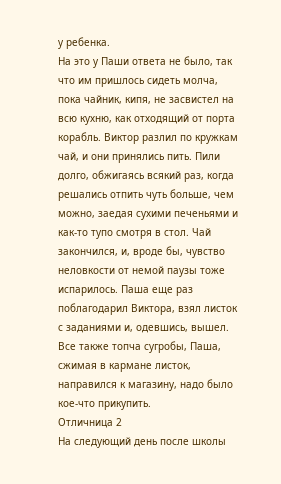у ребенка.
На это у Паши ответа не было, так что им пришлось сидеть молча, пока чайник, кипя, не засвистел на всю кухню, как отходящий от порта корабль. Виктор разлил по кружкам чай, и они принялись пить. Пили долго, обжигаясь всякий раз, когда решались отпить чуть больше, чем можно, заедая сухими печеньями и как-то тупо смотря в стол. Чай закончился, и, вроде бы, чувство неловкости от немой паузы тоже испарилось. Паша еще раз поблагодарил Виктора, взял листок с заданиями и, одевшись, вышел.
Все также топча сугробы, Паша, сжимая в кармане листок, направился к магазину, надо было кое-что прикупить.
Отличница 2
На следующий день после школы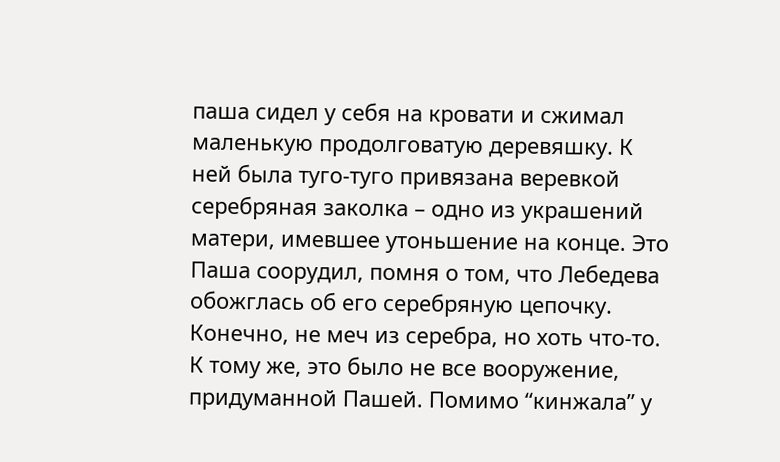паша сидел у себя на кровати и сжимал маленькую продолговатую деревяшку. К ней была туго-туго привязана веревкой серебряная заколка – одно из украшений матери, имевшее утоньшение на конце. Это Паша соорудил, помня о том, что Лебедева обожглась об его серебряную цепочку. Конечно, не меч из серебра, но хоть что-то. К тому же, это было не все вооружение, придуманной Пашей. Помимо “кинжала” у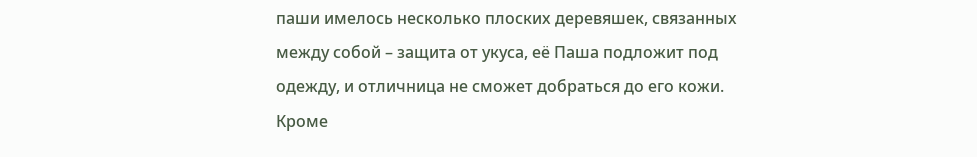паши имелось несколько плоских деревяшек, связанных между собой – защита от укуса, её Паша подложит под одежду, и отличница не сможет добраться до его кожи.
Кроме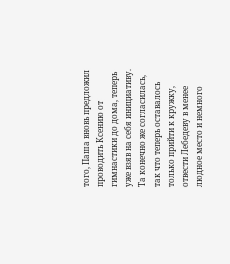того, Паша вновь предложил проводить Ксению от гимнастики до дома, теперь уже взяв на себя инициативу. Та конечно же согласилась, так что теперь оставалось только прийти к кружку, отвести Лебедеву в менее людное место и немного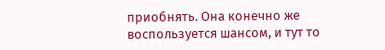приобнять. Она конечно же воспользуется шансом, и тут то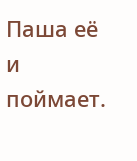Паша её и поймает.